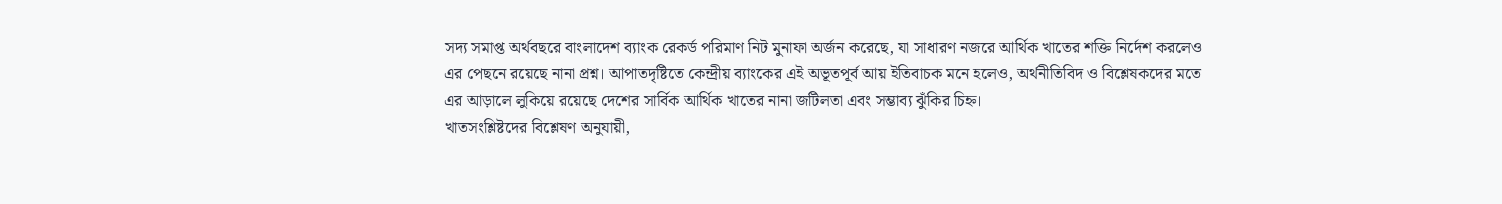সদ্য সমাপ্ত অর্থবছরে বাংলাদেশ ব্যাংক রেকর্ড পরিমাণ নিট মুনাফা অর্জন করেছে, যা সাধারণ নজরে আর্থিক খাতের শক্তি নির্দেশ করলেও এর পেছনে রয়েছে নানা প্রশ্ন। আপাতদৃষ্টিতে কেন্দ্রীয় ব্যাংকের এই অভূতপূর্ব আয় ইতিবাচক মনে হলেও, অর্থনীতিবিদ ও বিশ্লেষকদের মতে এর আড়ালে লুকিয়ে রয়েছে দেশের সার্বিক আর্থিক খাতের নানা জটিলতা এবং সম্ভাব্য ঝুঁকির চিহ্ন।
খাতসংশ্লিষ্টদের বিশ্লেষণ অনুযায়ী,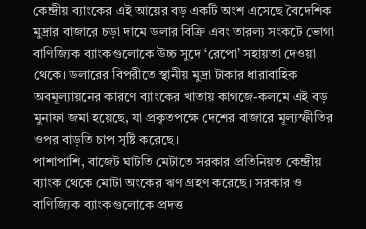কেন্দ্রীয় ব্যাংকের এই আয়ের বড় একটি অংশ এসেছে বৈদেশিক মুদ্রার বাজারে চড়া দামে ডলার বিক্রি এবং তারল্য সংকটে ভোগা বাণিজ্যিক ব্যাংকগুলোকে উচ্চ সুদে ‘রেপো’ সহায়তা দেওয়া থেকে। ডলারের বিপরীতে স্থানীয় মুদ্রা টাকার ধারাবাহিক অবমূল্যায়নের কারণে ব্যাংকের খাতায় কাগজে-কলমে এই বড় মুনাফা জমা হয়েছে, যা প্রকৃতপক্ষে দেশের বাজারে মূল্যস্ফীতির ওপর বাড়তি চাপ সৃষ্টি করেছে।
পাশাপাশি, বাজেট ঘাটতি মেটাতে সরকার প্রতিনিয়ত কেন্দ্রীয় ব্যাংক থেকে মোটা অংকের ঋণ গ্রহণ করেছে। সরকার ও বাণিজ্যিক ব্যাংকগুলোকে প্রদত্ত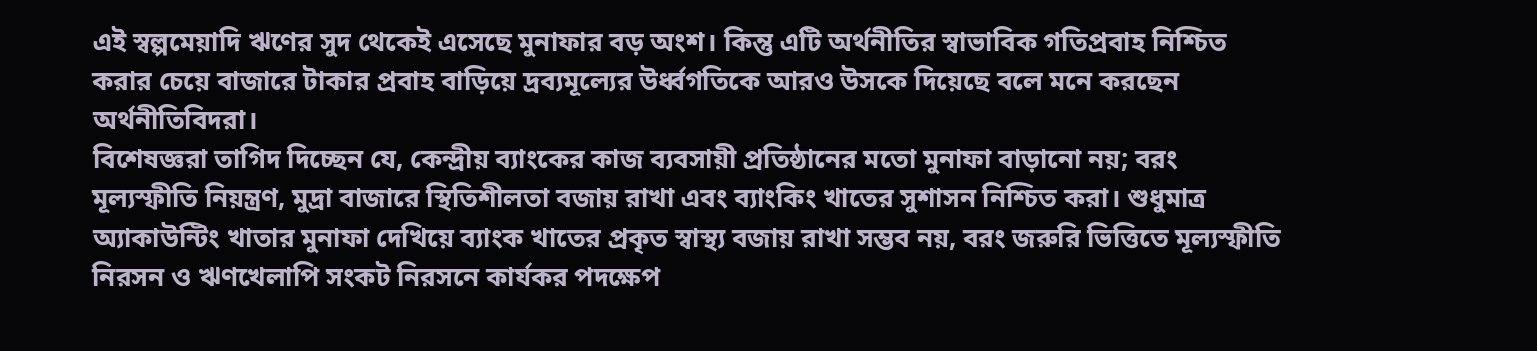এই স্বল্পমেয়াদি ঋণের সুদ থেকেই এসেছে মুনাফার বড় অংশ। কিন্তু এটি অর্থনীতির স্বাভাবিক গতিপ্রবাহ নিশ্চিত করার চেয়ে বাজারে টাকার প্রবাহ বাড়িয়ে দ্রব্যমূল্যের উর্ধ্বগতিকে আরও উসকে দিয়েছে বলে মনে করছেন অর্থনীতিবিদরা।
বিশেষজ্ঞরা তাগিদ দিচ্ছেন যে, কেন্দ্রীয় ব্যাংকের কাজ ব্যবসায়ী প্রতিষ্ঠানের মতো মুনাফা বাড়ানো নয়; বরং মূল্যস্ফীতি নিয়ন্ত্রণ, মুদ্রা বাজারে স্থিতিশীলতা বজায় রাখা এবং ব্যাংকিং খাতের সুশাসন নিশ্চিত করা। শুধুমাত্র অ্যাকাউন্টিং খাতার মুনাফা দেখিয়ে ব্যাংক খাতের প্রকৃত স্বাস্থ্য বজায় রাখা সম্ভব নয়, বরং জরুরি ভিত্তিতে মূল্যস্ফীতি নিরসন ও ঋণখেলাপি সংকট নিরসনে কার্যকর পদক্ষেপ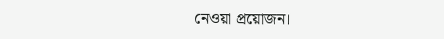নেওয়া প্রয়োজন।